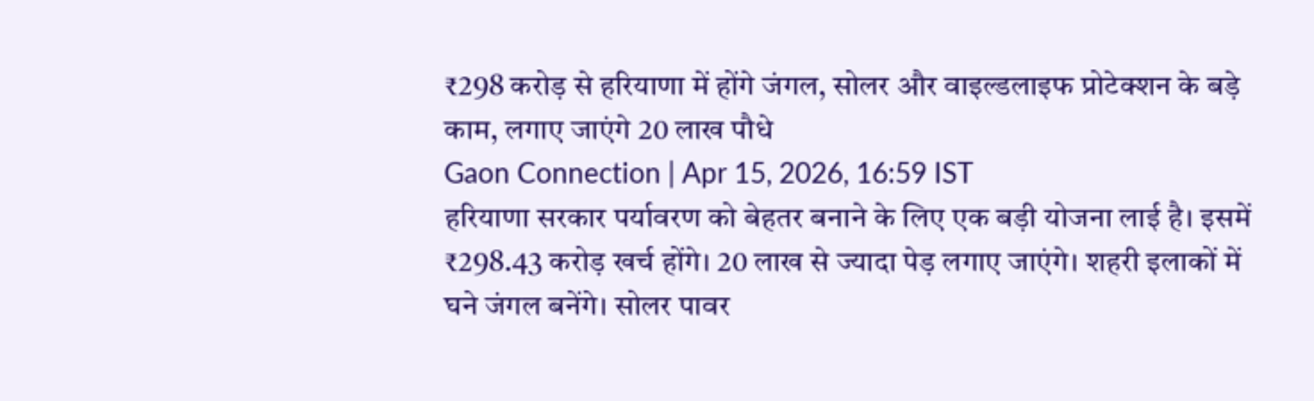₹298 करोड़ से हरियाणा में होंगे जंगल, सोलर और वाइल्डलाइफ प्रोटेक्शन के बड़े काम, लगाए जाएंगे 20 लाख पौधे
Gaon Connection | Apr 15, 2026, 16:59 IST
हरियाणा सरकार पर्यावरण को बेहतर बनाने के लिए एक बड़ी योजना लाई है। इसमें ₹298.43 करोड़ खर्च होंगे। 20 लाख से ज्यादा पेड़ लगाए जाएंगे। शहरी इलाकों में घने जंगल बनेंगे। सोलर पावर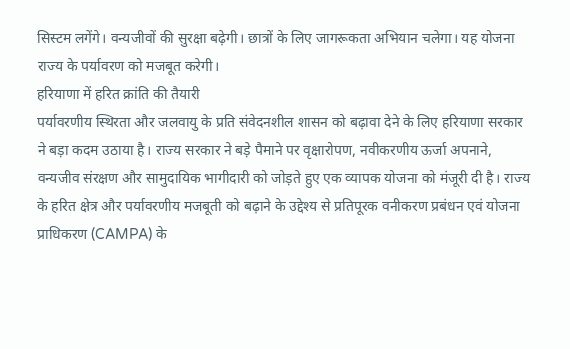सिस्टम लगेंगे। वन्यजीवों की सुरक्षा बढ़ेगी। छात्रों के लिए जागरूकता अभियान चलेगा। यह योजना राज्य के पर्यावरण को मजबूत करेगी।
हरियाणा में हरित क्रांति की तैयारी
पर्यावरणीय स्थिरता और जलवायु के प्रति संवेदनशील शासन को बढ़ावा देने के लिए हरियाणा सरकार ने बड़ा कदम उठाया है। राज्य सरकार ने बड़े पैमाने पर वृक्षारोपण, नवीकरणीय ऊर्जा अपनाने, वन्यजीव संरक्षण और सामुदायिक भागीदारी को जोड़ते हुए एक व्यापक योजना को मंजूरी दी है। राज्य के हरित क्षेत्र और पर्यावरणीय मजबूती को बढ़ाने के उद्देश्य से प्रतिपूरक वनीकरण प्रबंधन एवं योजना प्राधिकरण (CAMPA) के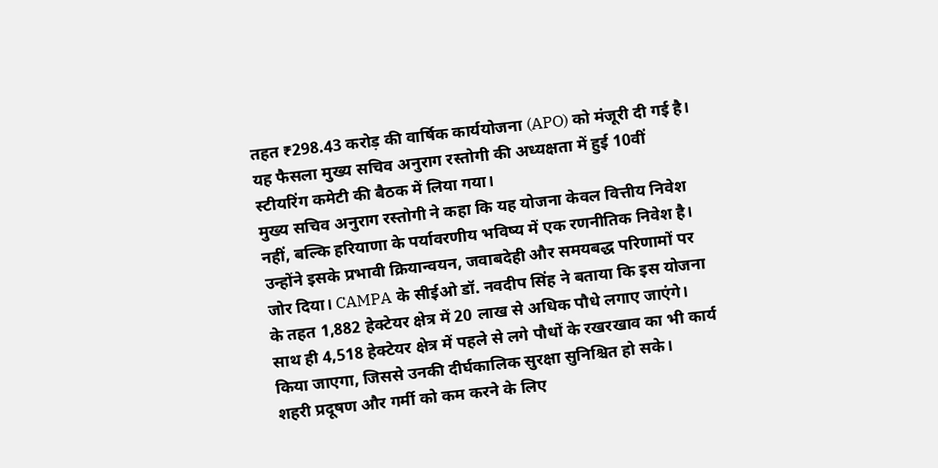तहत ₹298.43 करोड़ की वार्षिक कार्ययोजना (APO) को मंजूरी दी गई है। यह फैसला मुख्य सचिव अनुराग रस्तोगी की अध्यक्षता में हुई 10वीं स्टीयरिंग कमेटी की बैठक में लिया गया।
मुख्य सचिव अनुराग रस्तोगी ने कहा कि यह योजना केवल वित्तीय निवेश नहीं, बल्कि हरियाणा के पर्यावरणीय भविष्य में एक रणनीतिक निवेश है। उन्होंने इसके प्रभावी क्रियान्वयन, जवाबदेही और समयबद्ध परिणामों पर जोर दिया। CAMPA के सीईओ डॉ. नवदीप सिंह ने बताया कि इस योजना के तहत 1,882 हेक्टेयर क्षेत्र में 20 लाख से अधिक पौधे लगाए जाएंगे। साथ ही 4,518 हेक्टेयर क्षेत्र में पहले से लगे पौधों के रखरखाव का भी कार्य किया जाएगा, जिससे उनकी दीर्घकालिक सुरक्षा सुनिश्चित हो सके।
शहरी प्रदूषण और गर्मी को कम करने के लिए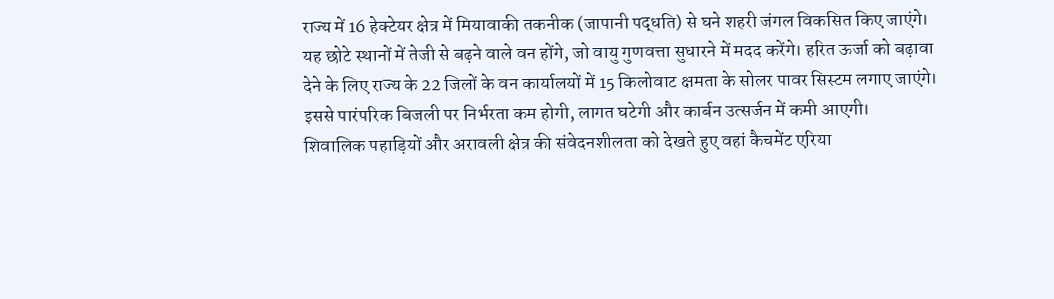राज्य में 16 हेक्टेयर क्षेत्र में मियावाकी तकनीक (जापानी पद्धति) से घने शहरी जंगल विकसित किए जाएंगे। यह छोटे स्थानों में तेजी से बढ़ने वाले वन होंगे, जो वायु गुणवत्ता सुधारने में मदद करेंगे। हरित ऊर्जा को बढ़ावा देने के लिए राज्य के 22 जिलों के वन कार्यालयों में 15 किलोवाट क्षमता के सोलर पावर सिस्टम लगाए जाएंगे। इससे पारंपरिक बिजली पर निर्भरता कम होगी, लागत घटेगी और कार्बन उत्सर्जन में कमी आएगी।
शिवालिक पहाड़ियों और अरावली क्षेत्र की संवेदनशीलता को देखते हुए वहां कैचमेंट एरिया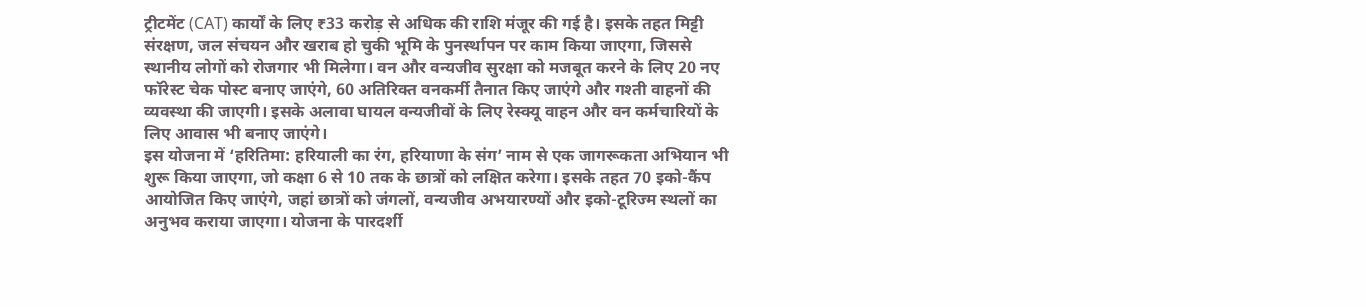ट्रीटमेंट (CAT) कार्यों के लिए ₹33 करोड़ से अधिक की राशि मंजूर की गई है। इसके तहत मिट्टी संरक्षण, जल संचयन और खराब हो चुकी भूमि के पुनर्स्थापन पर काम किया जाएगा, जिससे स्थानीय लोगों को रोजगार भी मिलेगा। वन और वन्यजीव सुरक्षा को मजबूत करने के लिए 20 नए फॉरेस्ट चेक पोस्ट बनाए जाएंगे, 60 अतिरिक्त वनकर्मी तैनात किए जाएंगे और गश्ती वाहनों की व्यवस्था की जाएगी। इसके अलावा घायल वन्यजीवों के लिए रेस्क्यू वाहन और वन कर्मचारियों के लिए आवास भी बनाए जाएंगे।
इस योजना में ‘हरितिमा: हरियाली का रंग, हरियाणा के संग’ नाम से एक जागरूकता अभियान भी शुरू किया जाएगा, जो कक्षा 6 से 10 तक के छात्रों को लक्षित करेगा। इसके तहत 70 इको-कैंप आयोजित किए जाएंगे, जहां छात्रों को जंगलों, वन्यजीव अभयारण्यों और इको-टूरिज्म स्थलों का अनुभव कराया जाएगा। योजना के पारदर्शी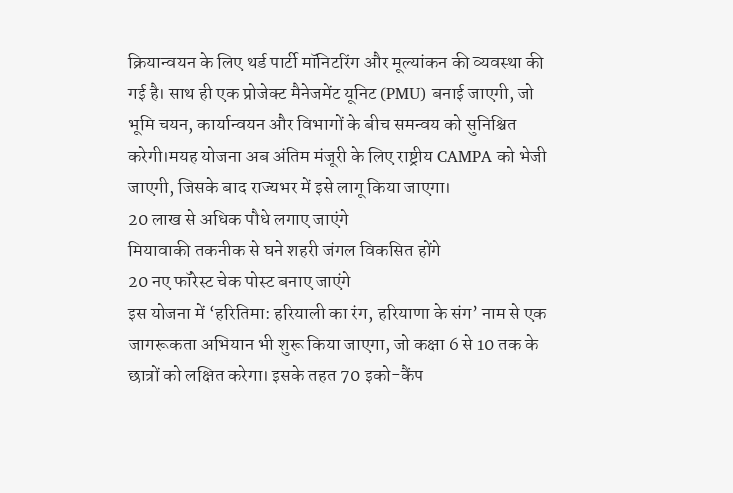क्रियान्वयन के लिए थर्ड पार्टी मॉनिटरिंग और मूल्यांकन की व्यवस्था की गई है। साथ ही एक प्रोजेक्ट मैनेजमेंट यूनिट (PMU) बनाई जाएगी, जो भूमि चयन, कार्यान्वयन और विभागों के बीच समन्वय को सुनिश्चित करेगी।मयह योजना अब अंतिम मंजूरी के लिए राष्ट्रीय CAMPA को भेजी जाएगी, जिसके बाद राज्यभर में इसे लागू किया जाएगा।
20 लाख से अधिक पौधे लगाए जाएंगे
मियावाकी तकनीक से घने शहरी जंगल विकसित होंगे
20 नए फॉरेस्ट चेक पोस्ट बनाए जाएंगे
इस योजना में ‘हरितिमा: हरियाली का रंग, हरियाणा के संग’ नाम से एक जागरूकता अभियान भी शुरू किया जाएगा, जो कक्षा 6 से 10 तक के छात्रों को लक्षित करेगा। इसके तहत 70 इको-कैंप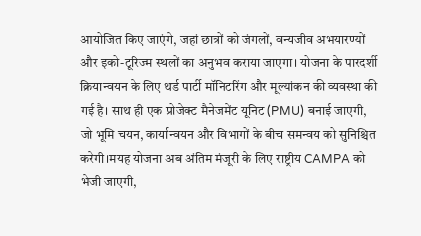आयोजित किए जाएंगे, जहां छात्रों को जंगलों, वन्यजीव अभयारण्यों और इको-टूरिज्म स्थलों का अनुभव कराया जाएगा। योजना के पारदर्शी क्रियान्वयन के लिए थर्ड पार्टी मॉनिटरिंग और मूल्यांकन की व्यवस्था की गई है। साथ ही एक प्रोजेक्ट मैनेजमेंट यूनिट (PMU) बनाई जाएगी, जो भूमि चयन, कार्यान्वयन और विभागों के बीच समन्वय को सुनिश्चित करेगी।मयह योजना अब अंतिम मंजूरी के लिए राष्ट्रीय CAMPA को भेजी जाएगी,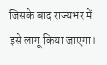जिसके बाद राज्यभर में इसे लागू किया जाएगा।